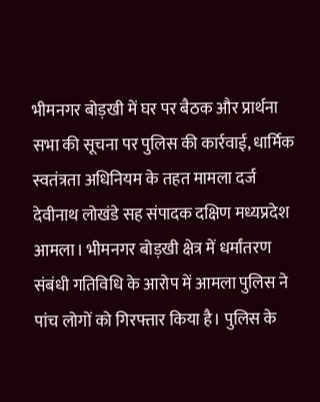भीमनगर बोड़खी में घर पर बैठक और प्रार्थना सभा की सूचना पर पुलिस की कार्रवाई, धार्मिक स्वतंत्रता अधिनियम के तहत मामला दर्ज
देवीनाथ लोखंडे सह संपादक दक्षिण मध्यप्रदेश
आमला। भीमनगर बोड़खी क्षेत्र में धर्मांतरण संबंधी गतिविधि के आरोप में आमला पुलिस ने पांच लोगों को गिरफ्तार किया है। पुलिस के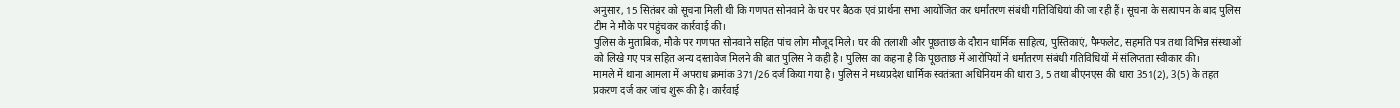अनुसार, 15 सितंबर को सूचना मिली थी कि गणपत सोनवाने के घर पर बैठक एवं प्रार्थना सभा आयोजित कर धर्मांतरण संबंधी गतिविधियां की जा रही हैं। सूचना के सत्यापन के बाद पुलिस टीम ने मौके पर पहुंचकर कार्रवाई की।
पुलिस के मुताबिक, मौके पर गणपत सोनवाने सहित पांच लोग मौजूद मिले। घर की तलाशी और पूछताछ के दौरान धार्मिक साहित्य, पुस्तिकाएं, पैम्फलेट, सहमति पत्र तथा विभिन्न संस्थाओं को लिखे गए पत्र सहित अन्य दस्तावेज मिलने की बात पुलिस ने कही है। पुलिस का कहना है कि पूछताछ में आरोपियों ने धर्मांतरण संबंधी गतिविधियों में संलिप्तता स्वीकार की।
मामले में थाना आमला में अपराध क्रमांक 371/26 दर्ज किया गया है। पुलिस ने मध्यप्रदेश धार्मिक स्वतंत्रता अधिनियम की धारा 3, 5 तथा बीएनएस की धारा 351(2), 3(5) के तहत प्रकरण दर्ज कर जांच शुरू की है। कार्रवाई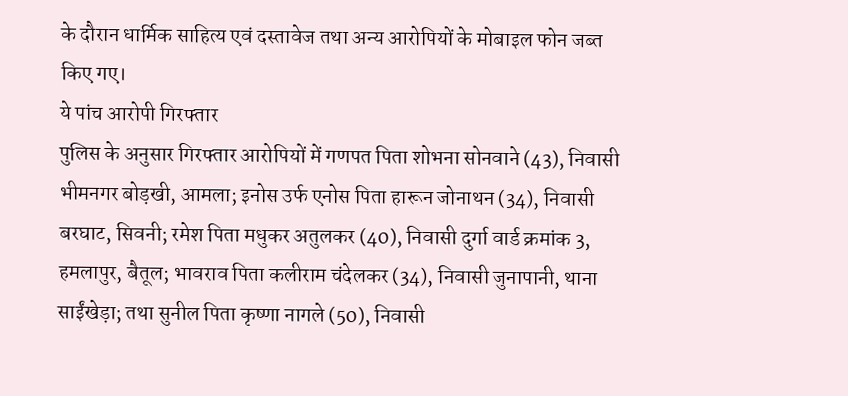के दौरान धार्मिक साहित्य एवं दस्तावेज तथा अन्य आरोपियों के मोबाइल फोन जब्त किए गए।
ये पांच आरोपी गिरफ्तार
पुलिस के अनुसार गिरफ्तार आरोपियों में गणपत पिता शोभना सोनवाने (43), निवासी भीमनगर बोड़खी, आमला; इनोस उर्फ एनोस पिता हारून जोनाथन (34), निवासी बरघाट, सिवनी; रमेश पिता मधुकर अतुलकर (40), निवासी दुर्गा वार्ड क्रमांक 3, हमलापुर, बैतूल; भावराव पिता कलीराम चंदेलकर (34), निवासी जुनापानी, थाना साईंखेड़ा; तथा सुनील पिता कृष्णा नागले (50), निवासी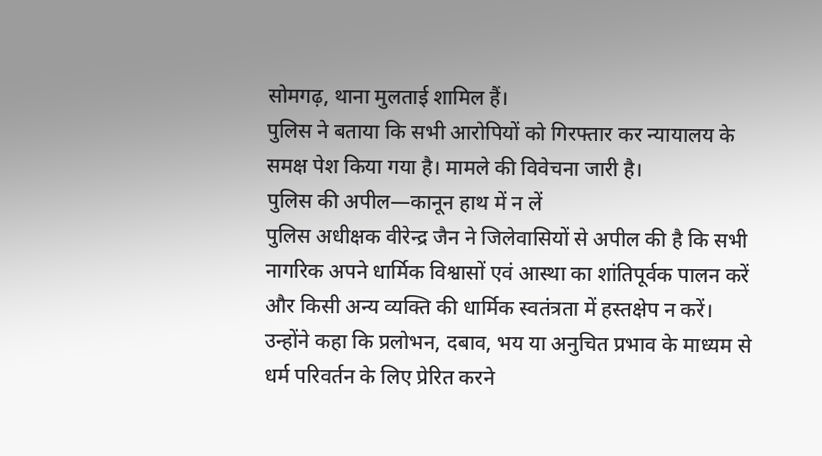सोमगढ़, थाना मुलताई शामिल हैं।
पुलिस ने बताया कि सभी आरोपियों को गिरफ्तार कर न्यायालय के समक्ष पेश किया गया है। मामले की विवेचना जारी है।
पुलिस की अपील—कानून हाथ में न लें
पुलिस अधीक्षक वीरेन्द्र जैन ने जिलेवासियों से अपील की है कि सभी नागरिक अपने धार्मिक विश्वासों एवं आस्था का शांतिपूर्वक पालन करें और किसी अन्य व्यक्ति की धार्मिक स्वतंत्रता में हस्तक्षेप न करें। उन्होंने कहा कि प्रलोभन, दबाव, भय या अनुचित प्रभाव के माध्यम से धर्म परिवर्तन के लिए प्रेरित करने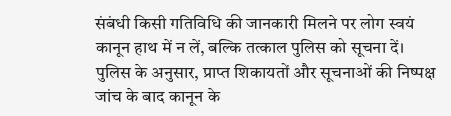संबंधी किसी गतिविधि की जानकारी मिलने पर लोग स्वयं कानून हाथ में न लें, बल्कि तत्काल पुलिस को सूचना दें।
पुलिस के अनुसार, प्राप्त शिकायतों और सूचनाओं की निष्पक्ष जांच के बाद कानून के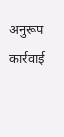अनुरूप कार्रवाई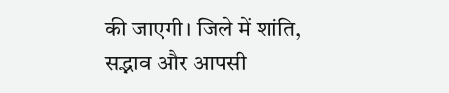की जाएगी। जिले में शांति, सद्भाव और आपसी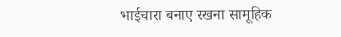भाईचारा बनाए रखना सामूहिक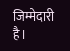जिम्मेदारी है।